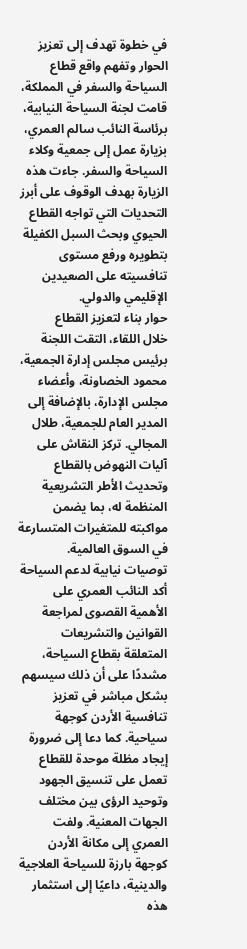في خطوة تهدف إلى تعزيز الحوار وتفهم واقع قطاع السياحة والسفر في المملكة، قامت لجنة السياحة النيابية، برئاسة النائب سالم العمري، بزيارة عمل إلى جمعية وكلاء السياحة والسفر. جاءت هذه الزيارة بهدف الوقوف على أبرز التحديات التي تواجه القطاع الحيوي وبحث السبل الكفيلة بتطويره ورفع مستوى تنافسيته على الصعيدين الإقليمي والدولي.
حوار بناء لتعزيز القطاع
خلال اللقاء، التقت اللجنة برئيس مجلس إدارة الجمعية، محمود الخصاونة، وأعضاء مجلس الإدارة، بالإضافة إلى المدير العام للجمعية، طلال المجالي. تركز النقاش على آليات النهوض بالقطاع وتحديث الأطر التشريعية المنظمة له، بما يضمن مواكبته للمتغيرات المتسارعة في السوق العالمية.
توصيات نيابية لدعم السياحة
أكد النائب العمري على الأهمية القصوى لمراجعة القوانين والتشريعات المتعلقة بقطاع السياحة، مشددًا على أن ذلك سيسهم بشكل مباشر في تعزيز تنافسية الأردن كوجهة سياحية. كما دعا إلى ضرورة إيجاد مظلة موحدة للقطاع تعمل على تنسيق الجهود وتوحيد الرؤى بين مختلف الجهات المعنية. ولفت العمري إلى مكانة الأردن كوجهة بارزة للسياحة العلاجية والدينية، داعيًا إلى استثمار هذه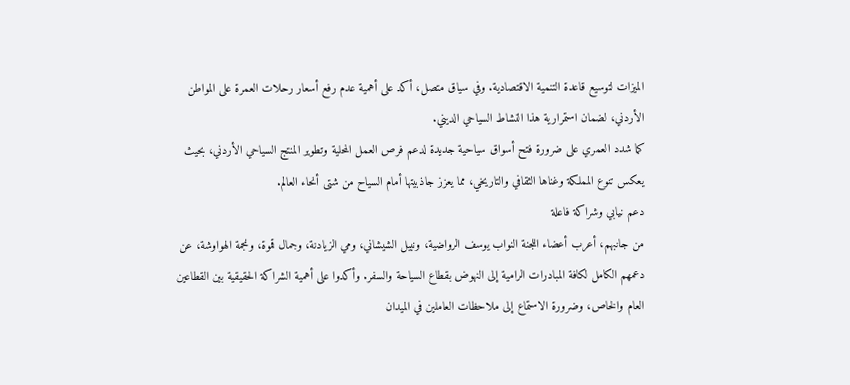الميزات لتوسيع قاعدة التنمية الاقتصادية. وفي سياق متصل، أكد على أهمية عدم رفع أسعار رحلات العمرة على المواطن الأردني، لضمان استمرارية هذا النشاط السياحي الديني.
كما شدد العمري على ضرورة فتح أسواق سياحية جديدة لدعم فرص العمل المحلية وتطوير المنتج السياحي الأردني، بحيث يعكس تنوع المملكة وغناها الثقافي والتاريخي، مما يعزز جاذبيتها أمام السياح من شتى أنحاء العالم.
دعم نيابي وشراكة فاعلة
من جانبهم، أعرب أعضاء اللجنة النواب يوسف الرواضية، ونبيل الشيشاني، ومي الزيادنة، وجمال قموة، ونجمة الهواوشة، عن دعمهم الكامل لكافة المبادرات الرامية إلى النهوض بقطاع السياحة والسفر. وأكدوا على أهمية الشراكة الحقيقية بين القطاعين العام والخاص، وضرورة الاستماع إلى ملاحظات العاملين في الميدان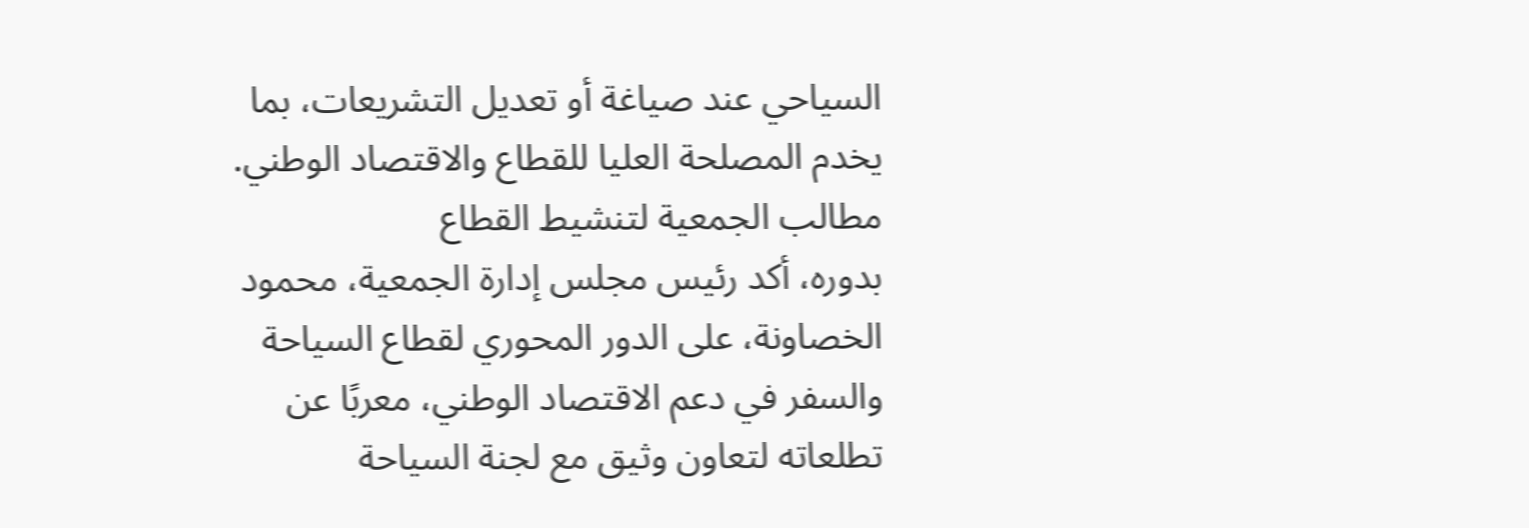السياحي عند صياغة أو تعديل التشريعات، بما يخدم المصلحة العليا للقطاع والاقتصاد الوطني.
مطالب الجمعية لتنشيط القطاع
بدوره، أكد رئيس مجلس إدارة الجمعية، محمود الخصاونة، على الدور المحوري لقطاع السياحة والسفر في دعم الاقتصاد الوطني، معربًا عن تطلعاته لتعاون وثيق مع لجنة السياحة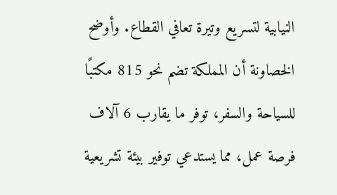النيابية لتسريع وتيرة تعافي القطاع. وأوضح الخصاونة أن المملكة تضم نحو 815 مكتبًا للسياحة والسفر، توفر ما يقارب 6 آلاف فرصة عمل، مما يستدعي توفير بيئة تشريعية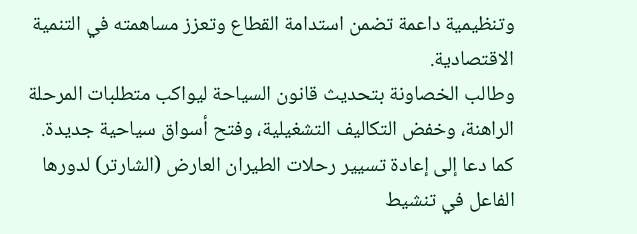وتنظيمية داعمة تضمن استدامة القطاع وتعزز مساهمته في التنمية الاقتصادية.
وطالب الخصاونة بتحديث قانون السياحة ليواكب متطلبات المرحلة الراهنة، وخفض التكاليف التشغيلية، وفتح أسواق سياحية جديدة. كما دعا إلى إعادة تسيير رحلات الطيران العارض (الشارتر) لدورها الفاعل في تنشيط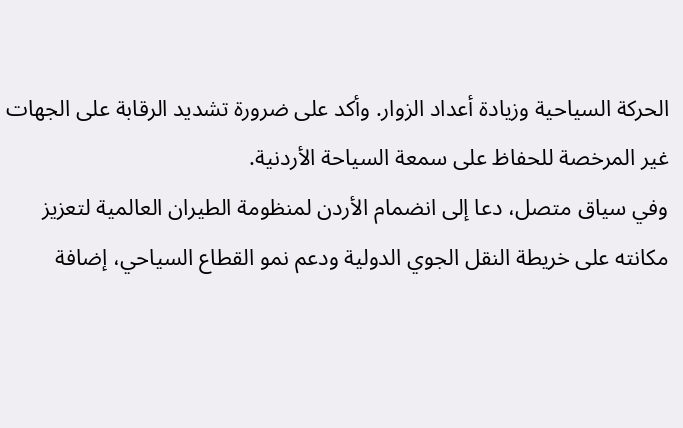الحركة السياحية وزيادة أعداد الزوار. وأكد على ضرورة تشديد الرقابة على الجهات غير المرخصة للحفاظ على سمعة السياحة الأردنية.
وفي سياق متصل، دعا إلى انضمام الأردن لمنظومة الطيران العالمية لتعزيز مكانته على خريطة النقل الجوي الدولية ودعم نمو القطاع السياحي، إضافة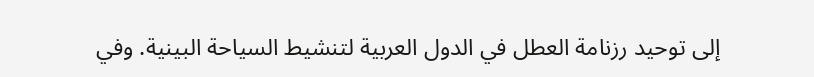إلى توحيد رزنامة العطل في الدول العربية لتنشيط السياحة البينية. وفي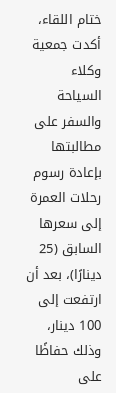ختام اللقاء، أكدت جمعية وكلاء السياحة والسفر على مطالبتها بإعادة رسوم رحلات العمرة إلى سعرها السابق (25 دينارًا)، بعد أن ارتفعت إلى 100 دينار، وذلك حفاظًا على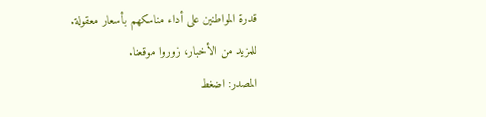قدرة المواطنين على أداء مناسكهم بأسعار معقولة.
للمزيد من الأخبار، زوروا موقعنا.
المصدر: اضغط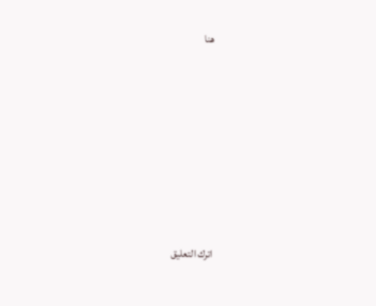هنا










اترك التعليق